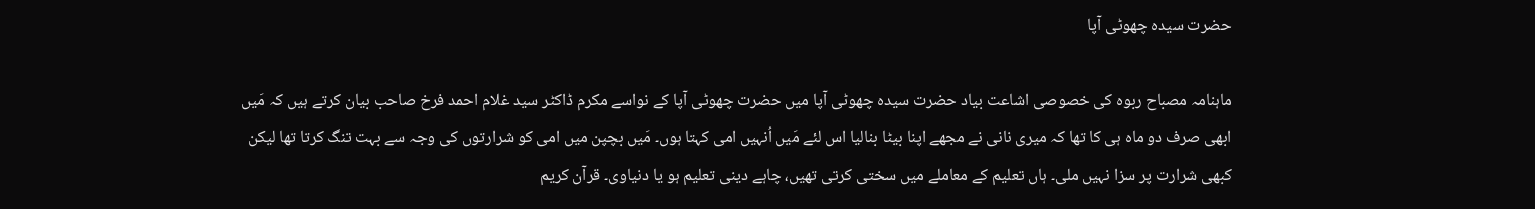حضرت سیدہ چھوٹی آپا

ماہنامہ مصباح ربوہ کی خصوصی اشاعت بیاد حضرت سیدہ چھوٹی آپا میں حضرت چھوٹی آپا کے نواسے مکرم ڈاکٹر سید غلام احمد فرخ صاحب بیان کرتے ہیں کہ مَیں ابھی صرف دو ماہ ہی کا تھا کہ میری نانی نے مجھے اپنا بیٹا بنالیا اس لئے مَیں اُنہیں امی کہتا ہوں۔ مَیں بچپن میں امی کو شرارتوں کی وجہ سے بہت تنگ کرتا تھا لیکن کبھی شرارت پر سزا نہیں ملی۔ ہاں تعلیم کے معاملے میں سختی کرتی تھیں، چاہے دینی تعلیم ہو یا دنیاوی۔ قرآن کریم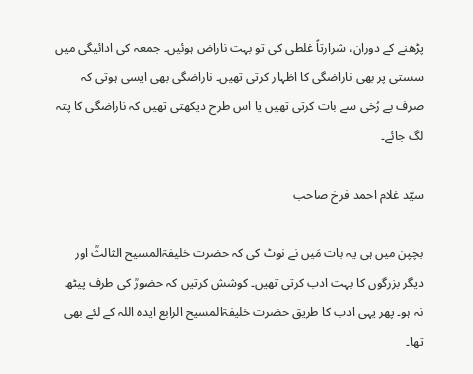پڑھنے کے دوران، شرارتاً غلطی کی تو بہت ناراض ہوئیں۔ جمعہ کی ادائیگی میں سستی پر بھی ناراضگی کا اظہار کرتی تھیں۔ ناراضگی بھی ایسی ہوتی کہ صرف بے رُخی سے بات کرتی تھیں یا اس طرح دیکھتی تھیں کہ ناراضگی کا پتہ لگ جائے۔

سیّد غلام احمد فرخ صاحب

بچپن میں ہی یہ بات مَیں نے نوٹ کی کہ حضرت خلیفۃالمسیح الثالثؒ اور دیگر بزرگوں کا بہت ادب کرتی تھیں۔ کوشش کرتیں کہ حضورؒ کی طرف پیٹھ نہ ہو۔ پھر یہی ادب کا طریق حضرت خلیفۃالمسیح الرابع ایدہ اللہ کے لئے بھی تھا۔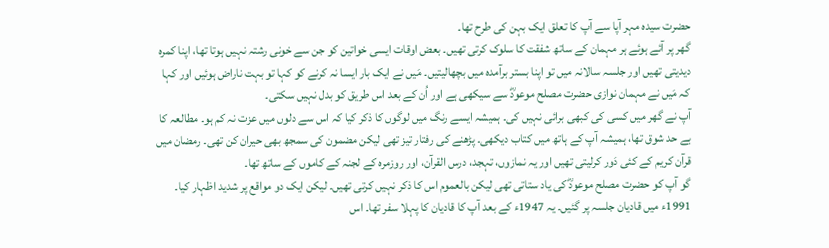حضرت سیدہ مہر آپا سے آپ کا تعلق ایک بہن کی طرح تھا۔
گھر پر آئے ہوئے ہر مہمان کے ساتھ شفقت کا سلوک کرتی تھیں۔ بعض اوقات ایسی خواتین کو جن سے خونی رشتہ نہیں ہوتا تھا، اپنا کمرہ دیدیتی تھیں اور جلسہ سالانہ میں تو اپنا بستر برآمدہ میں بچھالیتیں۔ مَیں نے ایک بار ایسا نہ کرنے کو کہا تو بہت ناراض ہوئیں اور کہا کہ مَیں نے مہمان نوازی حضرت مصلح موعودؓ سے سیکھی ہے اور اُن کے بعد اس طریق کو بدل نہیں سکتی۔
آپ نے گھر میں کسی کی کبھی برائی نہیں کی۔ ہمیشہ ایسے رنگ میں لوگوں کا ذکر کیا کہ اس سے دلوں میں عزت نہ کم ہو۔ مطالعہ کا بے حد شوق تھا، ہمیشہ آپ کے ہاتھ میں کتاب دیکھی۔ پڑھنے کی رفتار تیز تھی لیکن مضمون کی سمجھ بھی حیران کن تھی۔ رمضان میں قرآن کریم کے کئی دَور کرلیتی تھیں اور یہ نمازوں، تہجد، درس القرآن، اور روزمرہ کے لجنہ کے کاموں کے ساتھ تھا۔
گو آپ کو حضرت مصلح موعودؓ کی یاد ستاتی تھی لیکن بالعموم اس کا ذکر نہیں کرتی تھیں۔ لیکن ایک دو مواقع پر شدید اظہار کیا۔ 1991ء میں قادیان جلسہ پر گئیں۔ یہ 1947ء کے بعد آپ کا قادیان کا پہلا سفر تھا۔ اس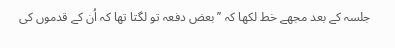جلسہ کے بعد مجھے خط لکھا کہ ’’بعض دفعہ تو لگتا تھا کہ اُن کے قدموں کی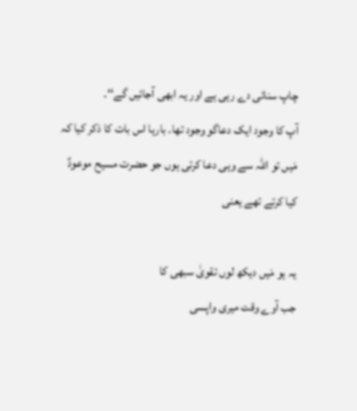چاپ سنائی دے رہی ہے اور یہ ابھی آجائیں گے‘‘۔
آپ کا وجود ایک دعاگو وجود تھا۔ بارہا اس بات کا ذکر کیا کہ مَیں تو اللہ سے وہی دعا کرتی ہوں جو حضرت مسیح موعودؑ کیا کرتے تھے یعنی

یہ ہو مَیں دیکھ لوں تقویٰ سبھی کا
جب آوے وقت میری واپسی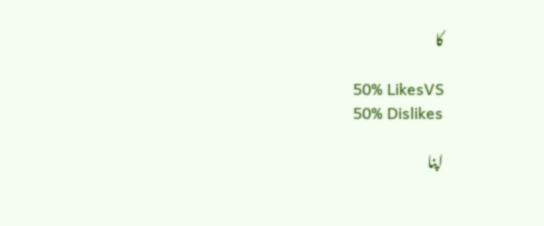کا

50% LikesVS
50% Dislikes

اپنا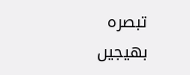تبصرہ بھیجیں